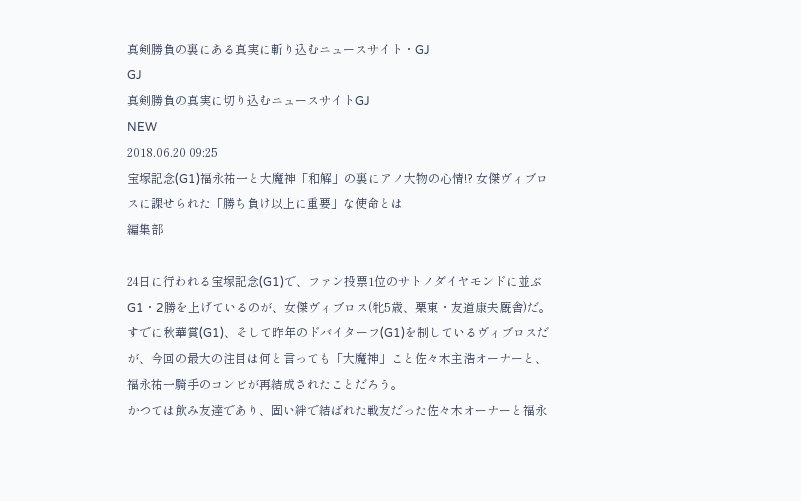真剣勝負の裏にある真実に斬り込むニュースサイト・GJ
GJ
真剣勝負の真実に切り込むニュースサイトGJ
NEW
2018.06.20 09:25
宝塚記念(G1)福永祐一と大魔神「和解」の裏にアノ大物の心情!? 女傑ヴィブロスに課せられた「勝ち負け以上に重要」な使命とは
編集部

24日に行われる宝塚記念(G1)で、ファン投票1位のサトノダイヤモンドに並ぶG1・2勝を上げているのが、女傑ヴィブロス(牝5歳、栗東・友道康夫厩舎)だ。
すでに秋華賞(G1)、そして昨年のドバイターフ(G1)を制しているヴィブロスだが、今回の最大の注目は何と言っても「大魔神」こと佐々木主浩オーナーと、福永祐一騎手のコンビが再結成されたことだろう。
かつては飲み友達であり、固い絆で結ばれた戦友だった佐々木オーナーと福永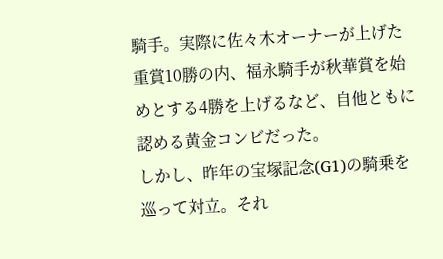騎手。実際に佐々木オーナーが上げた重賞10勝の内、福永騎手が秋華賞を始めとする4勝を上げるなど、自他ともに認める黄金コンビだった。
しかし、昨年の宝塚記念(G1)の騎乗を巡って対立。それ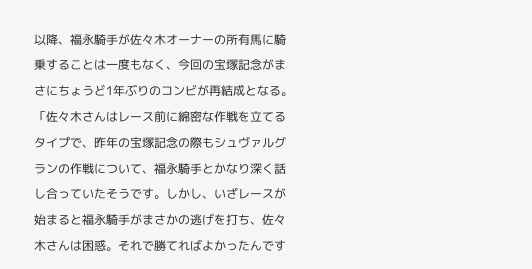以降、福永騎手が佐々木オーナーの所有馬に騎乗することは一度もなく、今回の宝塚記念がまさにちょうど1年ぶりのコンビが再結成となる。
「佐々木さんはレース前に綿密な作戦を立てるタイプで、昨年の宝塚記念の際もシュヴァルグランの作戦について、福永騎手とかなり深く話し合っていたそうです。しかし、いざレースが始まると福永騎手がまさかの逃げを打ち、佐々木さんは困惑。それで勝てればよかったんです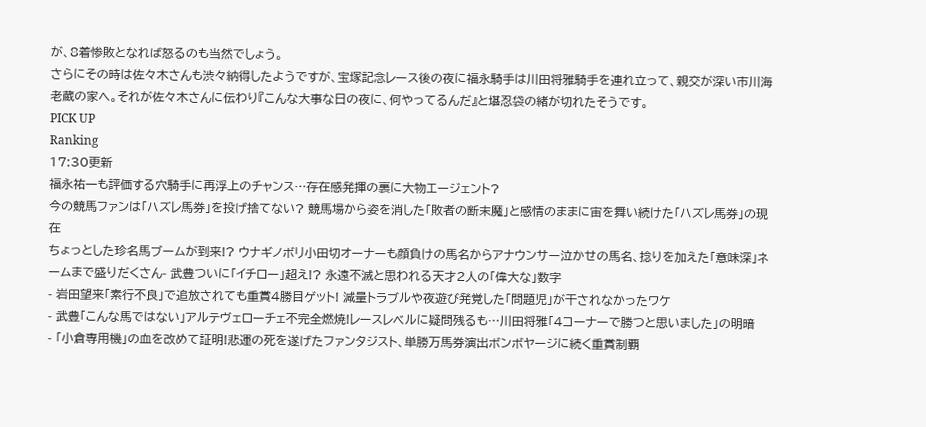が、8着惨敗となれば怒るのも当然でしょう。
さらにその時は佐々木さんも渋々納得したようですが、宝塚記念レース後の夜に福永騎手は川田将雅騎手を連れ立って、親交が深い市川海老蔵の家へ。それが佐々木さんに伝わり『こんな大事な日の夜に、何やってるんだ』と堪忍袋の緒が切れたそうです。
PICK UP
Ranking
17:30更新
福永祐一も評価する穴騎手に再浮上のチャンス…存在感発揮の裏に大物エージェント?
今の競馬ファンは「ハズレ馬券」を投げ捨てない? 競馬場から姿を消した「敗者の断末魔」と感情のままに宙を舞い続けた「ハズレ馬券」の現在
ちょっとした珍名馬ブームが到来!? ウナギノボリ小田切オーナーも顔負けの馬名からアナウンサー泣かせの馬名、捻りを加えた「意味深」ネームまで盛りだくさん- 武豊ついに「イチロー」超え!? 永遠不滅と思われる天才2人の「偉大な」数字
- 岩田望来「素行不良」で追放されても重賞4勝目ゲット! 減量トラブルや夜遊び発覚した「問題児」が干されなかったワケ
- 武豊「こんな馬ではない」アルテヴェローチェ不完全燃焼!レースレベルに疑問残るも…川田将雅「4コーナーで勝つと思いました」の明暗
- 「小倉専用機」の血を改めて証明!悲運の死を遂げたファンタジスト、単勝万馬券演出ボンボヤージに続く重賞制覇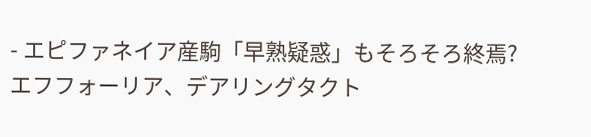- エピファネイア産駒「早熟疑惑」もそろそろ終焉? エフフォーリア、デアリングタクト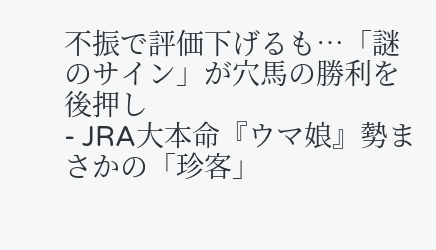不振で評価下げるも…「謎のサイン」が穴馬の勝利を後押し
- JRA大本命『ウマ娘』勢まさかの「珍客」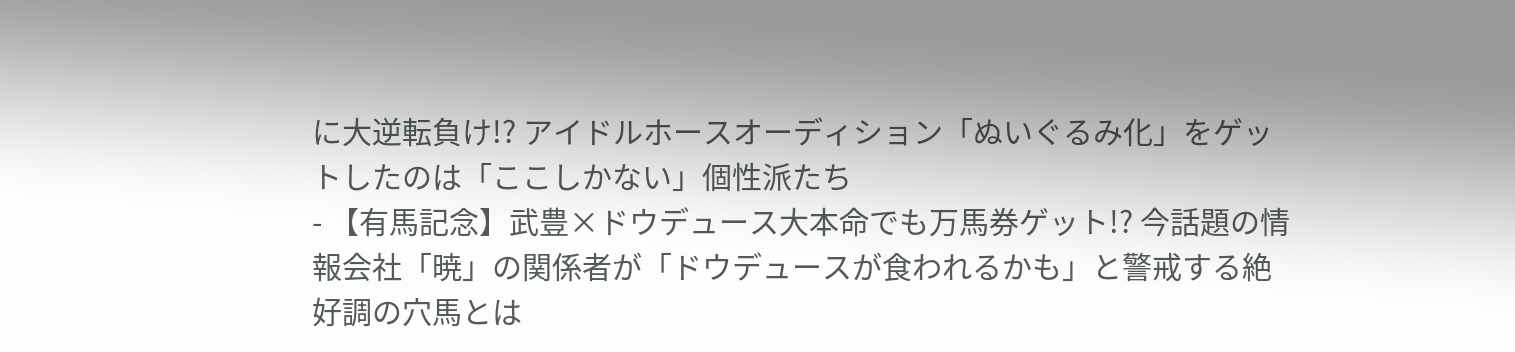に大逆転負け!? アイドルホースオーディション「ぬいぐるみ化」をゲットしたのは「ここしかない」個性派たち
- 【有馬記念】武豊×ドウデュース大本命でも万馬券ゲット!? 今話題の情報会社「暁」の関係者が「ドウデュースが食われるかも」と警戒する絶好調の穴馬とは